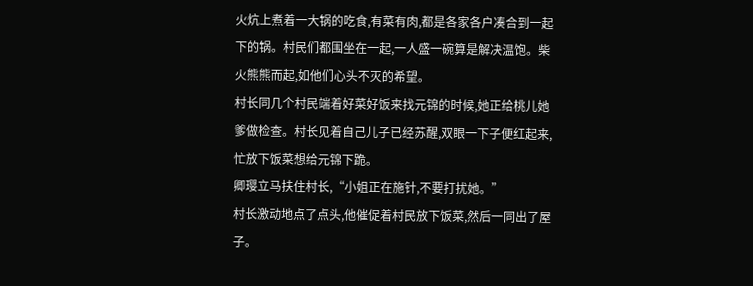火炕上煮着一大锅的吃食,有菜有肉,都是各家各户凑合到一起下的锅。村民们都围坐在一起,一人盛一碗算是解决温饱。柴火熊熊而起,如他们心头不灭的希望。
村长同几个村民端着好菜好饭来找元锦的时候,她正给桃儿她爹做检查。村长见着自己儿子已经苏醒,双眼一下子便红起来,忙放下饭菜想给元锦下跪。
卿璎立马扶住村长,“小姐正在施针,不要打扰她。”
村长激动地点了点头,他催促着村民放下饭菜,然后一同出了屋子。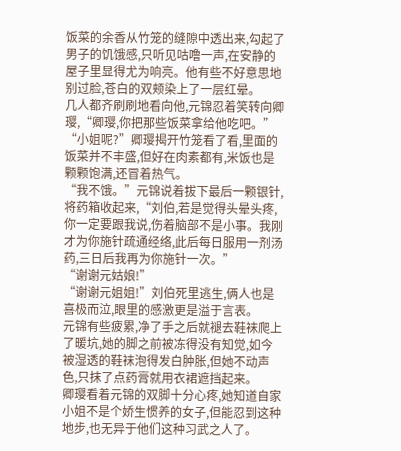饭菜的余香从竹笼的缝隙中透出来,勾起了男子的饥饿感,只听见咕噜一声,在安静的屋子里显得尤为响亮。他有些不好意思地别过脸,苍白的双颊染上了一层红晕。
几人都齐刷刷地看向他,元锦忍着笑转向卿璎,“卿璎,你把那些饭菜拿给他吃吧。”
“小姐呢?”卿璎揭开竹笼看了看,里面的饭菜并不丰盛,但好在肉素都有,米饭也是颗颗饱满,还冒着热气。
“我不饿。”元锦说着拔下最后一颗银针,将药箱收起来,“刘伯,若是觉得头晕头疼,你一定要跟我说,伤着脑部不是小事。我刚才为你施针疏通经络,此后每日服用一剂汤药,三日后我再为你施针一次。”
“谢谢元姑娘!”
“谢谢元姐姐!”刘伯死里逃生,俩人也是喜极而泣,眼里的感激更是溢于言表。
元锦有些疲累,净了手之后就褪去鞋袜爬上了暖坑,她的脚之前被冻得没有知觉,如今被湿透的鞋袜泡得发白肿胀,但她不动声色,只抹了点药膏就用衣裙遮挡起来。
卿璎看着元锦的双脚十分心疼,她知道自家小姐不是个娇生惯养的女子,但能忍到这种地步,也无异于他们这种习武之人了。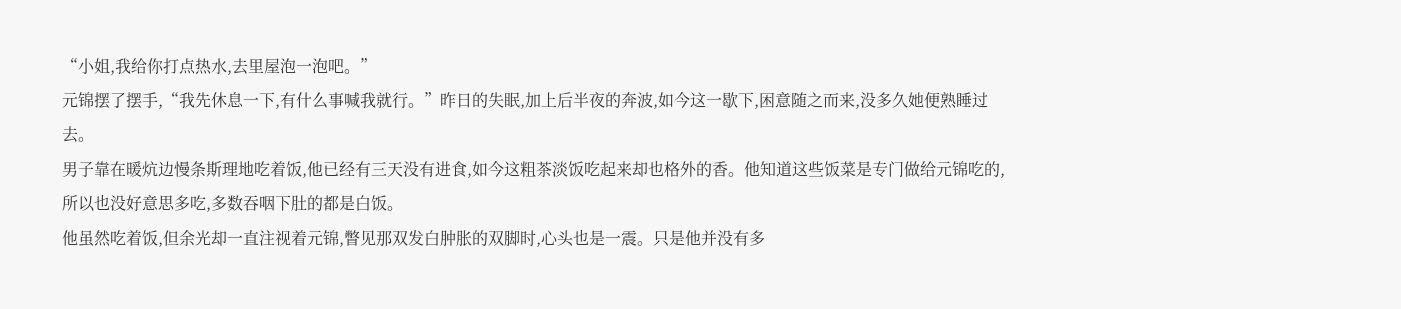“小姐,我给你打点热水,去里屋泡一泡吧。”
元锦摆了摆手,“我先休息一下,有什么事喊我就行。”昨日的失眠,加上后半夜的奔波,如今这一歇下,困意随之而来,没多久她便熟睡过去。
男子靠在暖炕边慢条斯理地吃着饭,他已经有三天没有进食,如今这粗茶淡饭吃起来却也格外的香。他知道这些饭菜是专门做给元锦吃的,所以也没好意思多吃,多数吞咽下肚的都是白饭。
他虽然吃着饭,但余光却一直注视着元锦,瞥见那双发白肿胀的双脚时,心头也是一震。只是他并没有多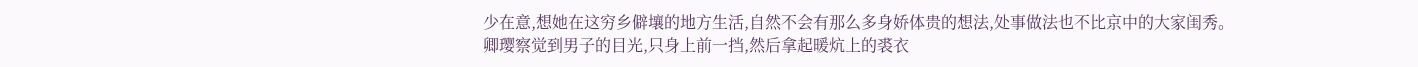少在意,想她在这穷乡僻壤的地方生活,自然不会有那么多身娇体贵的想法,处事做法也不比京中的大家闺秀。
卿璎察觉到男子的目光,只身上前一挡,然后拿起暖炕上的裘衣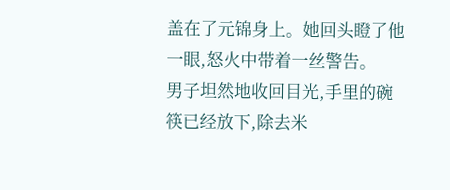盖在了元锦身上。她回头瞪了他一眼,怒火中带着一丝警告。
男子坦然地收回目光,手里的碗筷已经放下,除去米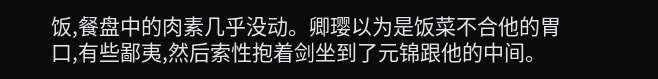饭,餐盘中的肉素几乎没动。卿璎以为是饭菜不合他的胃口,有些鄙夷,然后索性抱着剑坐到了元锦跟他的中间。